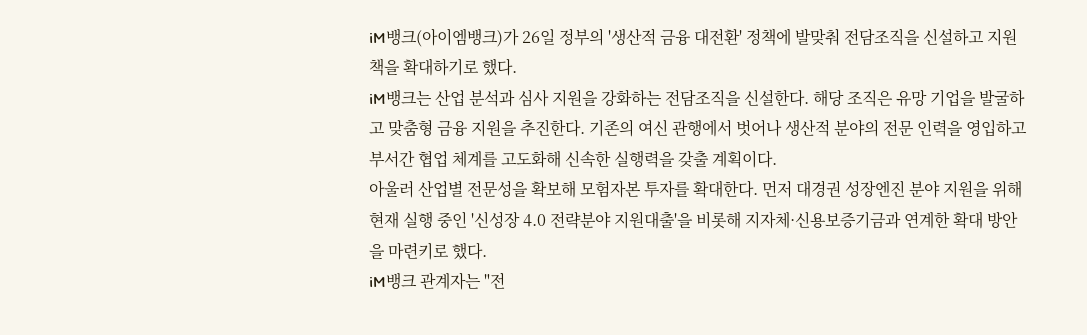iM뱅크(아이엠뱅크)가 26일 정부의 '생산적 금융 대전환' 정책에 발맞춰 전담조직을 신설하고 지원책을 확대하기로 했다.
iM뱅크는 산업 분석과 심사 지원을 강화하는 전담조직을 신설한다. 해당 조직은 유망 기업을 발굴하고 맞춤형 금융 지원을 추진한다. 기존의 여신 관행에서 벗어나 생산적 분야의 전문 인력을 영입하고 부서간 협업 체계를 고도화해 신속한 실행력을 갖출 계획이다.
아울러 산업별 전문성을 확보해 모험자본 투자를 확대한다. 먼저 대경권 성장엔진 분야 지원을 위해 현재 실행 중인 '신성장 4.0 전략분야 지원대출'을 비롯해 지자체·신용보증기금과 연계한 확대 방안을 마련키로 했다.
iM뱅크 관계자는 "전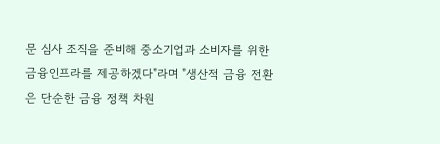문 심사 조직을 준비해 중소기업과 소비자를 위한 금융인프라를 제공하겠다"라며 "생산적 금융 전환은 단순한 금융 정책 차원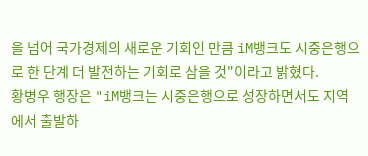을 넘어 국가경제의 새로운 기회인 만큼 iM뱅크도 시중은행으로 한 단계 더 발전하는 기회로 삼을 것"이라고 밝혔다.
황병우 행장은 "iM뱅크는 시중은행으로 성장하면서도 지역에서 출발하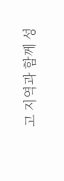고 지역과 함께 성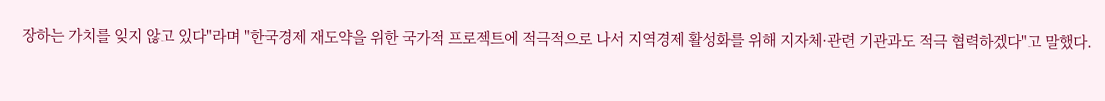장하는 가치를 잊지 않고 있다"라며 "한국경제 재도약을 위한 국가적 프로젝트에 적극적으로 나서 지역경제 활성화를 위해 지자체·관련 기관과도 적극 협력하겠다"고 말했다.